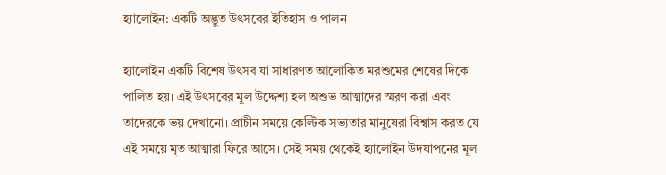হ্যালোইন: একটি অদ্ভুত উৎসবের ইতিহাস ও পালন

হ্যালোইন একটি বিশেষ উৎসব যা সাধারণত আলোকিত মরশুমের শেষের দিকে পালিত হয়। এই উৎসবের মূল উদ্দেশ্য হল অশুভ আত্মাদের স্মরণ করা এবং তাদেরকে ভয় দেখানো। প্রাচীন সময়ে কেল্টিক সভ্যতার মানুষেরা বিশ্বাস করত যে এই সময়ে মৃত আত্মারা ফিরে আসে। সেই সময় থেকেই হ্যালোইন উদযাপনের মূল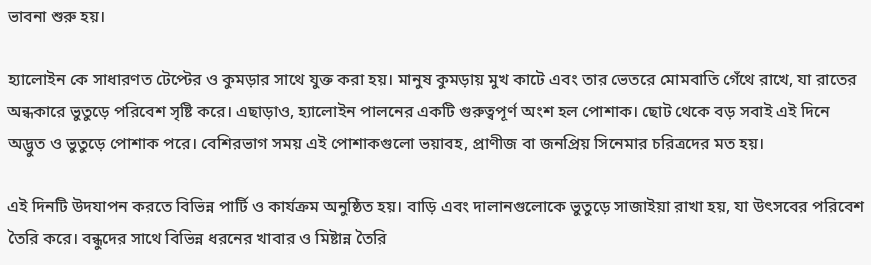ভাবনা শুরু হয়।

হ্যালোইন কে সাধারণত টেপ্টের ও কুমড়ার সাথে যুক্ত করা হয়। মানুষ কুমড়ায় মুখ কাটে এবং তার ভেতরে মোমবাতি গেঁথে রাখে, যা রাতের অন্ধকারে ভুতুড়ে পরিবেশ সৃষ্টি করে। এছাড়াও, হ্যালোইন পালনের একটি গুরুত্বপূর্ণ অংশ হল পোশাক। ছোট থেকে বড় সবাই এই দিনে অদ্ভুত ও ভুতুড়ে পোশাক পরে। বেশিরভাগ সময় এই পোশাকগুলো ভয়াবহ, প্রাণীজ বা জনপ্রিয় সিনেমার চরিত্রদের মত হয়।

এই দিনটি উদযাপন করতে বিভিন্ন পার্টি ও কার্যক্রম অনুষ্ঠিত হয়। বাড়ি এবং দালানগুলোকে ভুতুড়ে সাজাইয়া রাখা হয়, যা উৎসবের পরিবেশ তৈরি করে। বন্ধুদের সাথে বিভিন্ন ধরনের খাবার ও মিষ্টান্ন তৈরি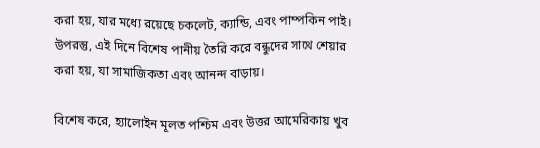করা হয়, যার মধ্যে রয়েছে চকলেট, ক্যান্ডি, এবং পাম্পকিন পাই। উপরন্তু, এই দিনে বিশেষ পানীয় তৈরি করে বন্ধুদের সাথে শেয়ার করা হয়, যা সামাজিকতা এবং আনন্দ বাড়ায়।

বিশেষ করে, হ্যালোইন মূলত পশ্চিম এবং উত্তর আমেরিকায় খুব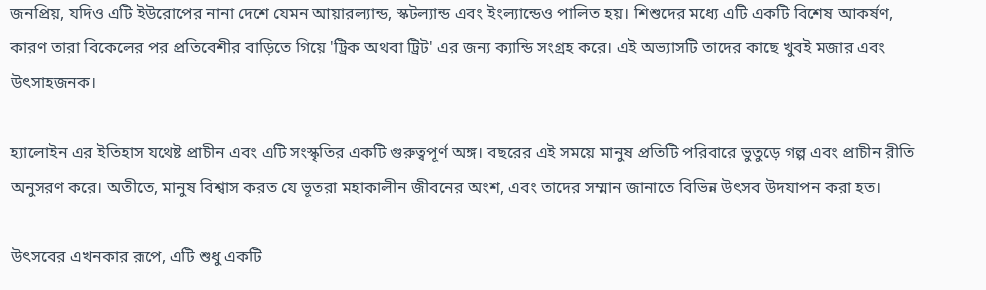জনপ্রিয়, যদিও এটি ইউরোপের নানা দেশে যেমন আয়ারল্যান্ড, স্কটল্যান্ড এবং ইংল্যান্ডেও পালিত হয়। শিশুদের মধ্যে এটি একটি বিশেষ আকর্ষণ, কারণ তারা বিকেলের পর প্রতিবেশীর বাড়িতে গিয়ে 'ট্রিক অথবা ট্রিট' এর জন্য ক্যান্ডি সংগ্রহ করে। এই অভ্যাসটি তাদের কাছে খুবই মজার এবং উৎসাহজনক।

হ্যালোইন এর ইতিহাস যথেষ্ট প্রাচীন এবং এটি সংস্কৃতির একটি গুরুত্বপূর্ণ অঙ্গ। বছরের এই সময়ে মানুষ প্রতিটি পরিবারে ভুতুড়ে গল্প এবং প্রাচীন রীতি অনুসরণ করে। অতীতে, মানুষ বিশ্বাস করত যে ভূতরা মহাকালীন জীবনের অংশ, এবং তাদের সম্মান জানাতে বিভিন্ন উৎসব উদযাপন করা হত।

উৎসবের এখনকার রূপে, এটি শুধু একটি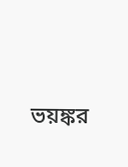ভয়ঙ্কর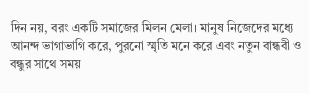দিন নয়, বরং একটি সমাজের মিলন মেলা। মানুষ নিজেদের মধ্যে আনন্দ ভাগাভাগি করে, পুরনো স্মৃতি মনে করে এবং নতুন বান্ধবী ও বন্ধুর সাথে সময়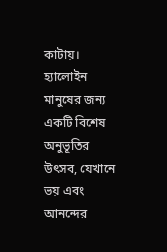কাটায়। হ্যালোইন মানুষের জন্য একটি বিশেষ অনুভূতির উৎসব, যেখানে ভয় এবং আনন্দের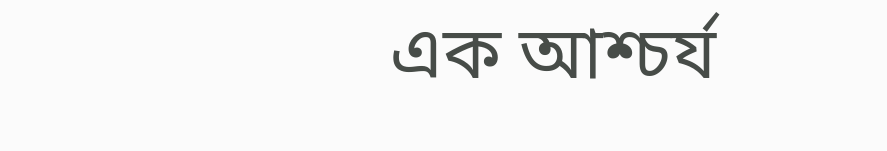এক আশ্চর্য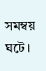সমম্বয় ঘটে।